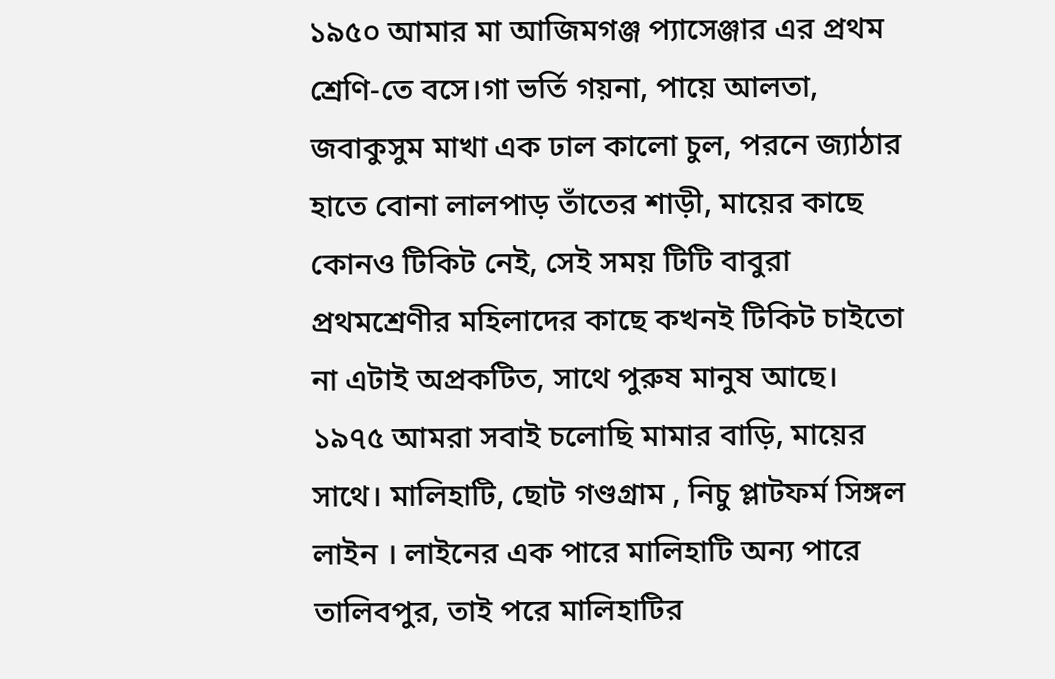১৯৫০ আমার মা আজিমগঞ্জ প্যাসেঞ্জার এর প্রথম শ্রেণি-তে বসে।গা ভর্তি গয়না, পায়ে আলতা, জবাকুসুম মাখা এক ঢাল কালো চুল, পরনে জ্যাঠার হাতে বোনা লালপাড় তাঁতের শাড়ী, মায়ের কাছে কোনও টিকিট নেই, সেই সময় টিটি বাবুরা প্রথমশ্রেণীর মহিলাদের কাছে কখনই টিকিট চাইতো না এটাই অপ্রকটিত, সাথে পুরুষ মানুষ আছে।
১৯৭৫ আমরা সবাই চলোছি মামার বাড়ি, মায়ের সাথে। মালিহাটি, ছোট গণ্ডগ্রাম , নিচু প্লাটফর্ম সিঙ্গল লাইন । লাইনের এক পারে মালিহাটি অন্য পারে তালিবপুর, তাই পরে মালিহাটির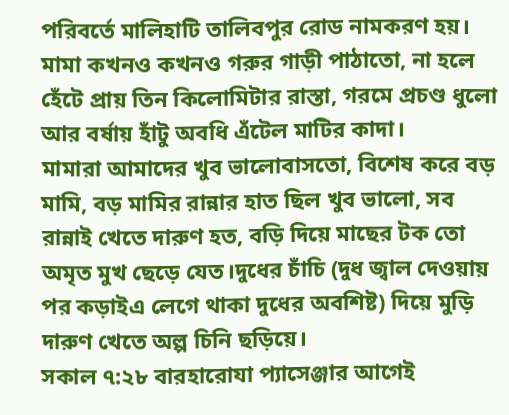পরিবর্তে মালিহাটি তালিবপুর রোড নামকরণ হয়।
মামা কখনও কখনও গরুর গাড়ী পাঠাতো, না হলে হেঁটে প্রায় তিন কিলোমিটার রাস্তা, গরমে প্রচণ্ড ধুলো আর বর্ষায় হাঁটু অবধি এঁটেল মাটির কাদা।
মামারা আমাদের খুব ভালোবাসতো, বিশেষ করে বড় মামি, বড় মামির রান্নার হাত ছিল খুব ভালো, সব রান্নাই খেতে দারুণ হত, বড়ি দিয়ে মাছের টক তো অমৃত মুখ ছেড়ে যেত।দুধের চাঁচি (দুধ জ্বাল দেওয়ায় পর কড়াইএ লেগে থাকা দুধের অবশিষ্ট) দিয়ে মুড়ি দারুণ খেতে অল্প চিনি ছড়িয়ে।
সকাল ৭:২৮ বারহারোযা প্যাসেঞ্জার আগেই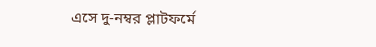এসে দু-নম্বর প্লাটফর্মে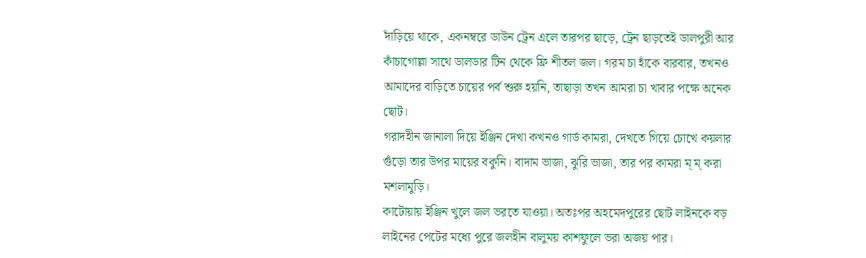দাঁড়িয়ে থাকে, একনম্বরে ডাউন ট্রেন এলে তারপর ছাড়ে, ট্রেন ছাড়তেই ডালপুরী আর কাঁচাগোল্লা সাথে ডালডার টিন থেকে ফ্রি শীতল জল। গরম চা হাঁকে বারবার, তখনও আমাদের বাড়িতে চায়ের পর্ব শুরু হয়নি, তাছাড়া তখন আমরা চা খাবার পক্ষে অনেক ছোট।
গরাদহীন জানালা দিয়ে ইঞ্জিন দেখা কখনও গার্ড কামরা, দেখতে গিয়ে চোখে কয়লার গুঁড়ো তার উপর মায়ের বকুনি। বাদাম ভাজা, ঝুরি ভাজা, তার পর কামরা ম্ ম্ করা মশলামুড়ি।
কাটোয়ায় ইঞ্জিন খুলে জল ভরতে যাওয়া। অতঃপর অহমেদপুরের ছোট লাইনকে বড় লাইনের পেটের মধ্যে পুরে জলহীন বালুময় কাশফুলে ভরা অজয় পার।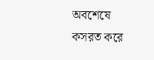অবশেষে কসরত করে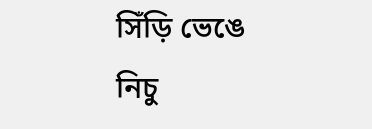সিঁড়ি ভেঙে নিচু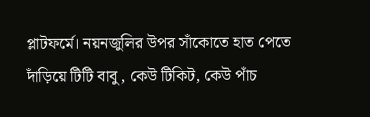প্লাটফর্মে। নয়নজুলির উপর সাঁকোতে হাত পেতে দাঁড়িয়ে টিটি বাবু, কেউ টিকিট, কেউ পাঁচ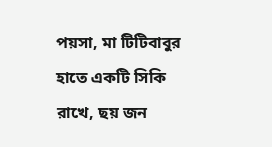পয়সা, মা টিটিবাবুর হাতে একটি সিকি রাখে, ছয় জন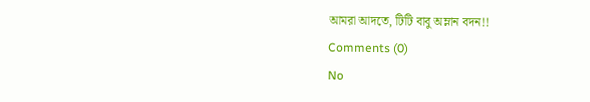আমরা আদতে, টিটি বাবু অম্লান বদন!!
Comments (0)
No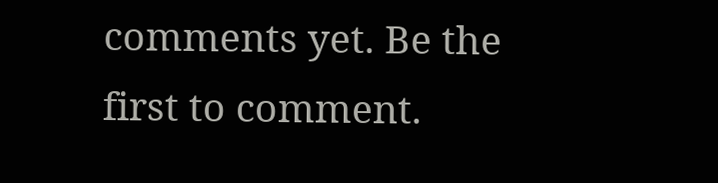comments yet. Be the first to comment.